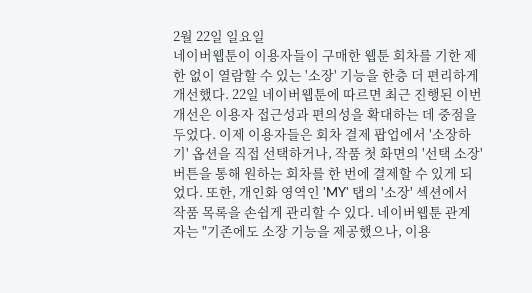2월 22일 일요일
네이버웹툰이 이용자들이 구매한 웹툰 회차를 기한 제한 없이 열람할 수 있는 '소장' 기능을 한층 더 편리하게 개선했다. 22일 네이버웹툰에 따르면 최근 진행된 이번 개선은 이용자 접근성과 편의성을 확대하는 데 중점을 두었다. 이제 이용자들은 회차 결제 팝업에서 '소장하기' 옵션을 직접 선택하거나, 작품 첫 화면의 '선택 소장' 버튼을 통해 원하는 회차를 한 번에 결제할 수 있게 되었다. 또한, 개인화 영역인 'MY' 탭의 '소장' 섹션에서 작품 목록을 손쉽게 관리할 수 있다. 네이버웹툰 관계자는 "기존에도 소장 기능을 제공했으나, 이용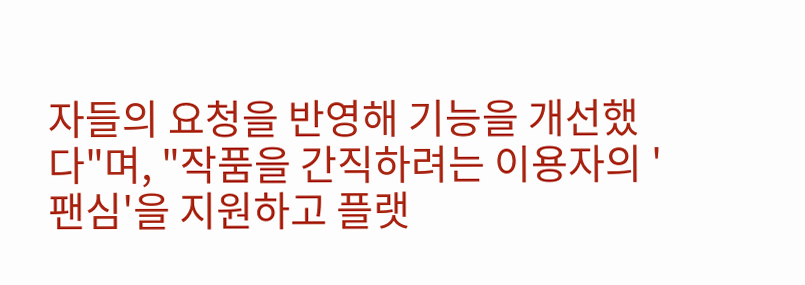자들의 요청을 반영해 기능을 개선했다"며, "작품을 간직하려는 이용자의 '팬심'을 지원하고 플랫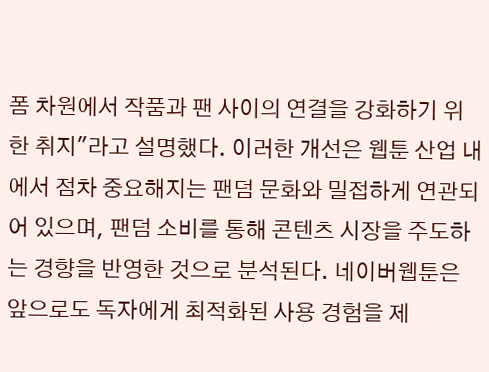폼 차원에서 작품과 팬 사이의 연결을 강화하기 위한 취지"라고 설명했다. 이러한 개선은 웹툰 산업 내에서 점차 중요해지는 팬덤 문화와 밀접하게 연관되어 있으며, 팬덤 소비를 통해 콘텐츠 시장을 주도하는 경향을 반영한 것으로 분석된다. 네이버웹툰은 앞으로도 독자에게 최적화된 사용 경험을 제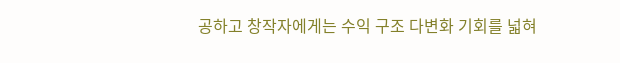공하고 창작자에게는 수익 구조 다변화 기회를 넓혀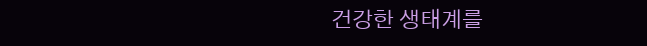건강한 생태계를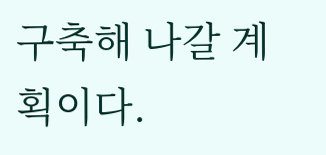구축해 나갈 계획이다.